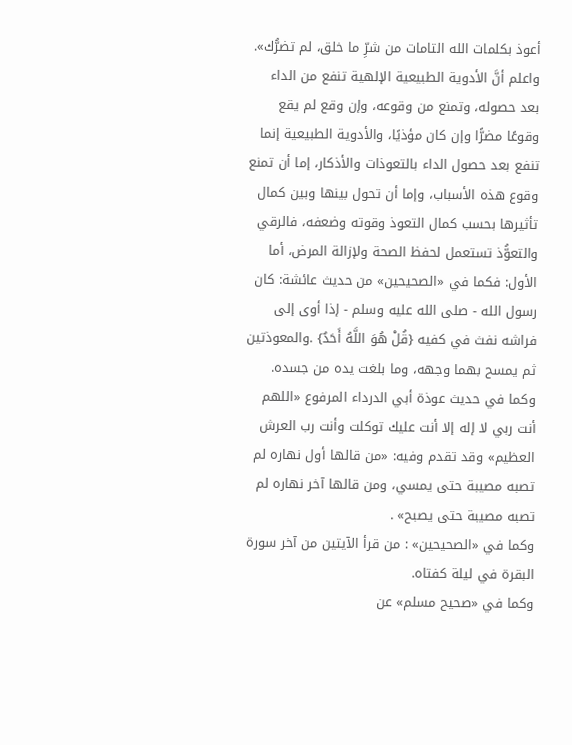أعوذ بكلمات الله التامات من شرِّ ما خلق، لم تضرُّك».
واعلم أنَّ الأدوية الطبيعية الإلهية تنفع من الداء بعد حصوله، وتمنع من وقوعه، وإن وقع لم يقع وقوعًا مضرًّا وإن كان مؤذيًا، والأدوية الطبيعية إنما تنفع بعد حصول الداء بالتعوذات والأذكار، إما أن تمنع وقوع هذه الأسباب، وإما أن تحول بينها وبين كمال تأثيرها بحسب كمال التعوذ وقوته وضعفه، فالرقي والتعوُّذ تستعمل لحفظ الصحة ولإزالة المرض، أما الأول: فكما في «الصحيحين» من حديث عائشة: كان رسول الله - صلى الله عليه وسلم - إذا أوى إلى فراشه نفث في كفيه {قُلْ هُوَ اللَّهُ أَحَدٌ} .والمعوذتين ثم يمسح بهما وجهه، وما بلغت يده من جسده.
وكما في حديث عوذة أبي الدرداء المرفوع «اللهم أنت ربي لا إله إلا أنت عليك توكلت وأنت رب العرش العظيم» وقد تقدم وفيه: «من قالها أول نهاره لم تصبه مصيبة حتى يمسي، ومن قالها آخر نهاره لم تصبه مصيبة حتى يصبح» .
وكما في «الصحيحين» : من قرأ الآيتين من آخر سورة البقرة في ليلة كفتاه.
وكما في «صحيح مسلم» عن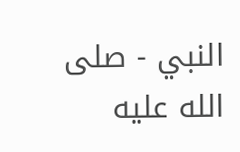النبي - صلى الله عليه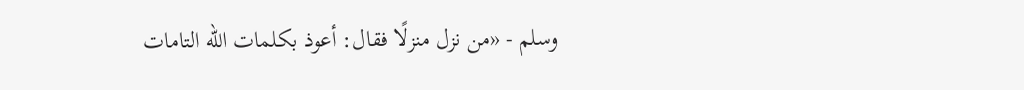وسلم - «من نزل منزلًا فقال: أعوذ بكلمات الله التامات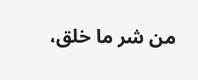من شر ما خلق،